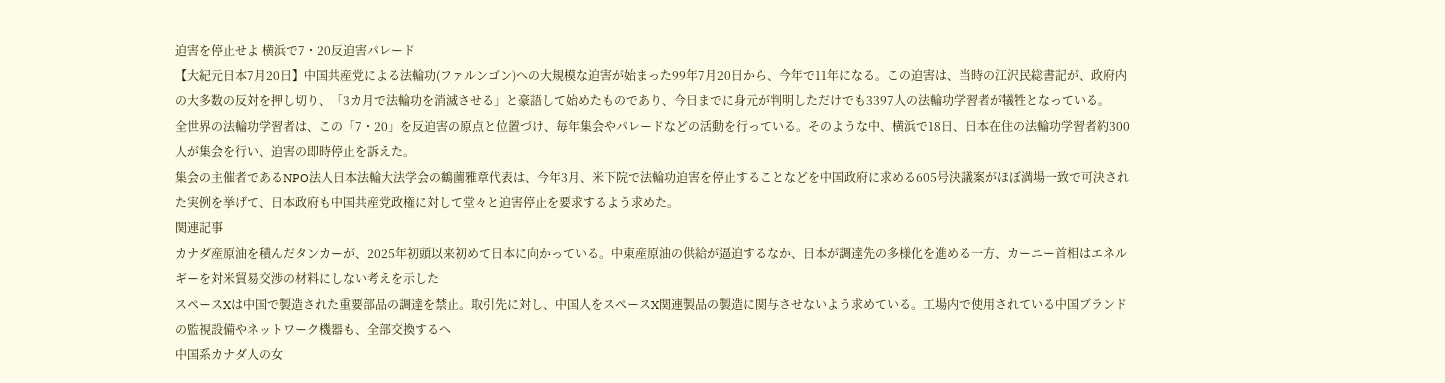迫害を停止せよ 横浜で7・20反迫害パレード
【大紀元日本7月20日】中国共産党による法輪功(ファルンゴン)への大規模な迫害が始まった99年7月20日から、今年で11年になる。この迫害は、当時の江沢民総書記が、政府内の大多数の反対を押し切り、「3カ月で法輪功を消滅させる」と豪語して始めたものであり、今日までに身元が判明しただけでも3397人の法輪功学習者が犠牲となっている。
全世界の法輪功学習者は、この「7・20」を反迫害の原点と位置づけ、毎年集会やパレードなどの活動を行っている。そのような中、横浜で18日、日本在住の法輪功学習者約300人が集会を行い、迫害の即時停止を訴えた。
集会の主催者であるNPO法人日本法輪大法学会の鶴薗雅章代表は、今年3月、米下院で法輪功迫害を停止することなどを中国政府に求める605号決議案がほぼ満場一致で可決された実例を挙げて、日本政府も中国共産党政権に対して堂々と迫害停止を要求するよう求めた。
関連記事
カナダ産原油を積んだタンカーが、2025年初頭以来初めて日本に向かっている。中東産原油の供給が逼迫するなか、日本が調達先の多様化を進める一方、カーニー首相はエネルギーを対米貿易交渉の材料にしない考えを示した
スペースXは中国で製造された重要部品の調達を禁止。取引先に対し、中国人をスペースX関連製品の製造に関与させないよう求めている。工場内で使用されている中国ブランドの監視設備やネットワーク機器も、全部交換するへ
中国系カナダ人の女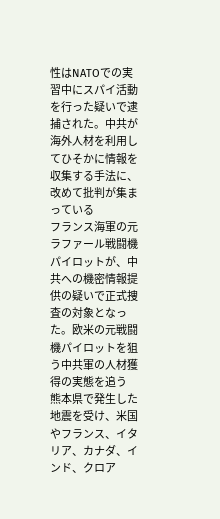性はNATOでの実習中にスパイ活動を行った疑いで逮捕された。中共が海外人材を利用してひそかに情報を収集する手法に、改めて批判が集まっている
フランス海軍の元ラファール戦闘機パイロットが、中共への機密情報提供の疑いで正式捜査の対象となった。欧米の元戦闘機パイロットを狙う中共軍の人材獲得の実態を追う
熊本県で発生した地震を受け、米国やフランス、イタリア、カナダ、インド、クロア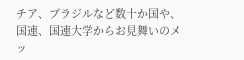チア、ブラジルなど数十か国や、国連、国連大学からお見舞いのメッ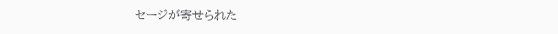セージが寄せられた